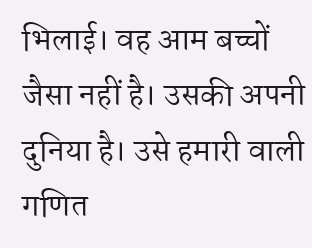भिलाई। वह आम बच्चों जैसा नहीं है। उसकी अपनी दुनिया है। उसे हमारी वाली गणित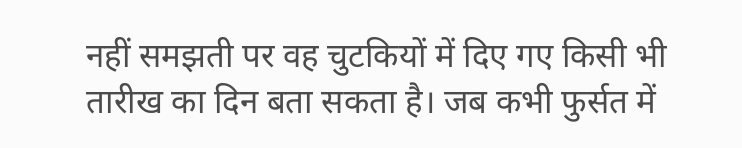नहीं समझती पर वह चुटकियों में दिए गए किसी भी तारीख का दिन बता सकता है। जब कभी फुर्सत में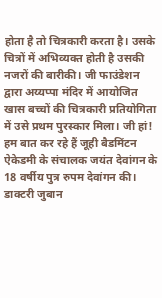होता है तो चित्रकारी करता है। उसके चित्रों में अभिव्यक्त होती है उसकी नजरों की बारीकी। जी फाउंडेशन द्वारा अय्यप्पा मंदिर में आयोजित खास बच्चों की चित्रकारी प्रतियोगिता में उसे प्रथम पुरस्कार मिला। जी हां! हम बात कर रहे हैं जूही बैडमिंटन ऐकेडमी के संचालक जयंत देवांगन के 18 वर्षीय पुत्र रुपम देवांगन की। डाक्टरी जुबान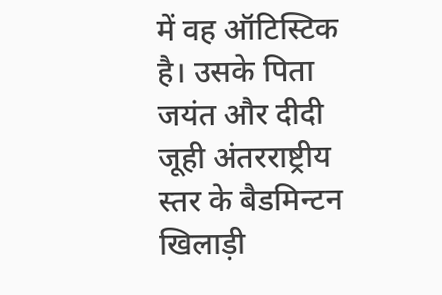में वह ऑटिस्टिक है। उसके पिता जयंत और दीदी जूही अंतरराष्ट्रीय स्तर के बैडमिन्टन खिलाड़ी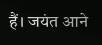हैं। जयंत आने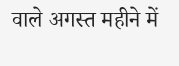वाले अगस्त महीने में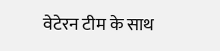वेटेरन टीम के साथ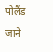पोलैंड जाने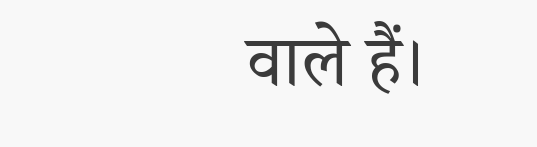वाले हैं।